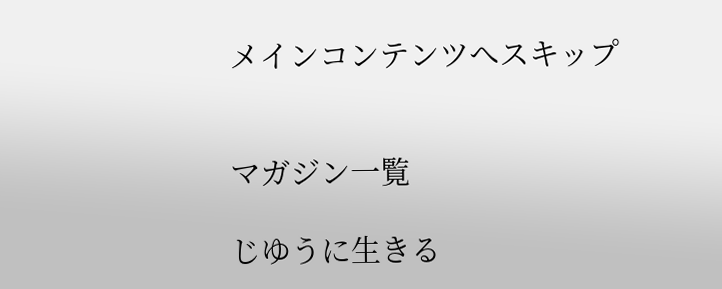メインコンテンツへスキップ


マガジン一覧

じゆうに生きる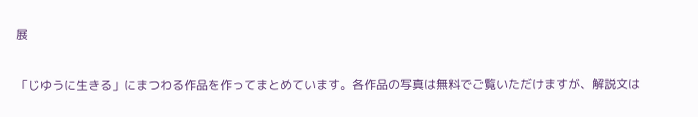展

「じゆうに生きる」にまつわる作品を作ってまとめています。各作品の写真は無料でご覧いただけますが、解説文は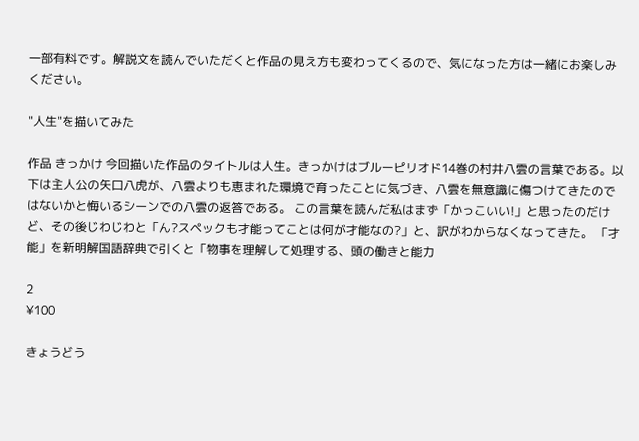一部有料です。解説文を読んでいただくと作品の見え方も変わってくるので、気になった方は一緒にお楽しみください。

"人生"を描いてみた

作品 きっかけ 今回描いた作品のタイトルは人生。きっかけはブルーピリオド14巻の村井八雲の言葉である。以下は主人公の矢口八虎が、八雲よりも恵まれた環境で育ったことに気づき、八雲を無意識に傷つけてきたのではないかと悔いるシーンでの八雲の返答である。 この言葉を読んだ私はまず「かっこいい!」と思ったのだけど、その後じわじわと「ん?スペックも才能ってことは何が才能なの?」と、訳がわからなくなってきた。 「才能」を新明解国語辞典で引くと「物事を理解して処理する、頭の働きと能力

2
¥100

きょうどう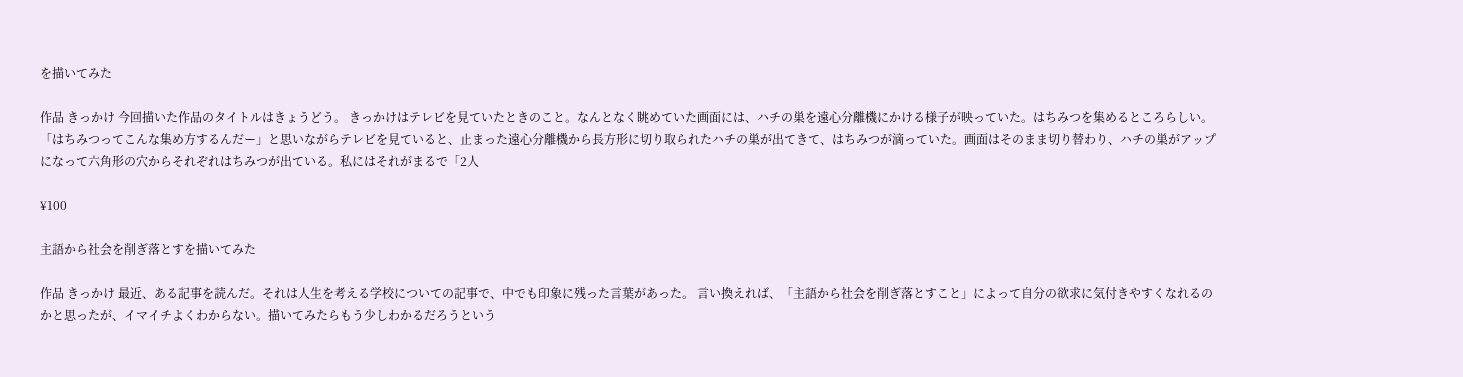を描いてみた

作品 きっかけ 今回描いた作品のタイトルはきょうどう。 きっかけはテレビを見ていたときのこと。なんとなく眺めていた画面には、ハチの巣を遠心分離機にかける様子が映っていた。はちみつを集めるところらしい。 「はちみつってこんな集め方するんだー」と思いながらテレビを見ていると、止まった遠心分離機から長方形に切り取られたハチの巣が出てきて、はちみつが滴っていた。画面はそのまま切り替わり、ハチの巣がアップになって六角形の穴からそれぞれはちみつが出ている。私にはそれがまるで「2人

¥100

主語から社会を削ぎ落とすを描いてみた

作品 きっかけ 最近、ある記事を読んだ。それは人生を考える学校についての記事で、中でも印象に残った言葉があった。 言い換えれば、「主語から社会を削ぎ落とすこと」によって自分の欲求に気付きやすくなれるのかと思ったが、イマイチよくわからない。描いてみたらもう少しわかるだろうという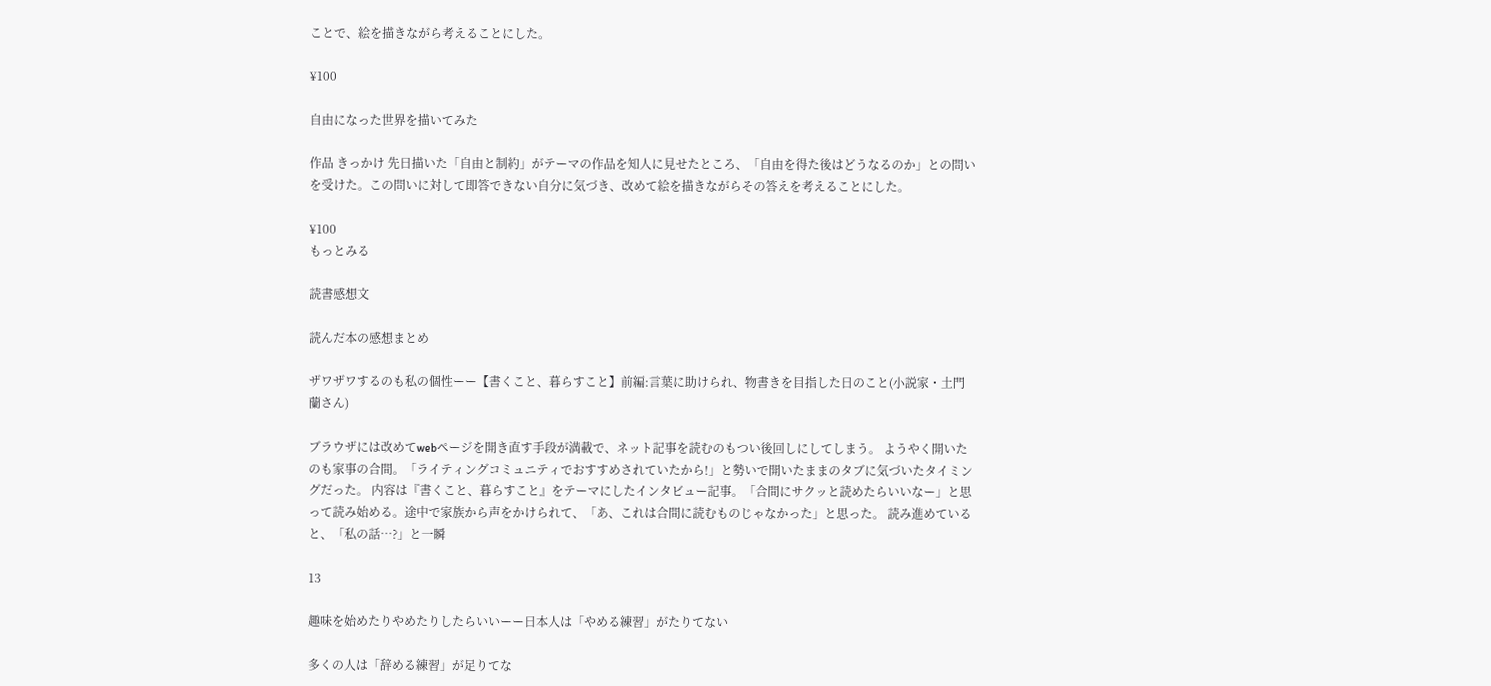ことで、絵を描きながら考えることにした。

¥100

自由になった世界を描いてみた

作品 きっかけ 先日描いた「自由と制約」がテーマの作品を知人に見せたところ、「自由を得た後はどうなるのか」との問いを受けた。この問いに対して即答できない自分に気づき、改めて絵を描きながらその答えを考えることにした。

¥100
もっとみる

読書感想文

読んだ本の感想まとめ

ザワザワするのも私の個性ーー【書くこと、暮らすこと】前編:言葉に助けられ、物書きを目指した日のこと(小説家・土門蘭さん)

ブラウザには改めてwebページを開き直す手段が満載で、ネット記事を読むのもつい後回しにしてしまう。 ようやく開いたのも家事の合間。「ライティングコミュニティでおすすめされていたから!」と勢いで開いたままのタブに気づいたタイミングだった。 内容は『書くこと、暮らすこと』をテーマにしたインタビュー記事。「合間にサクッと読めたらいいなー」と思って読み始める。途中で家族から声をかけられて、「あ、これは合間に読むものじゃなかった」と思った。 読み進めていると、「私の話…?」と一瞬

13

趣味を始めたりやめたりしたらいいーー日本人は「やめる練習」がたりてない

多くの人は「辞める練習」が足りてな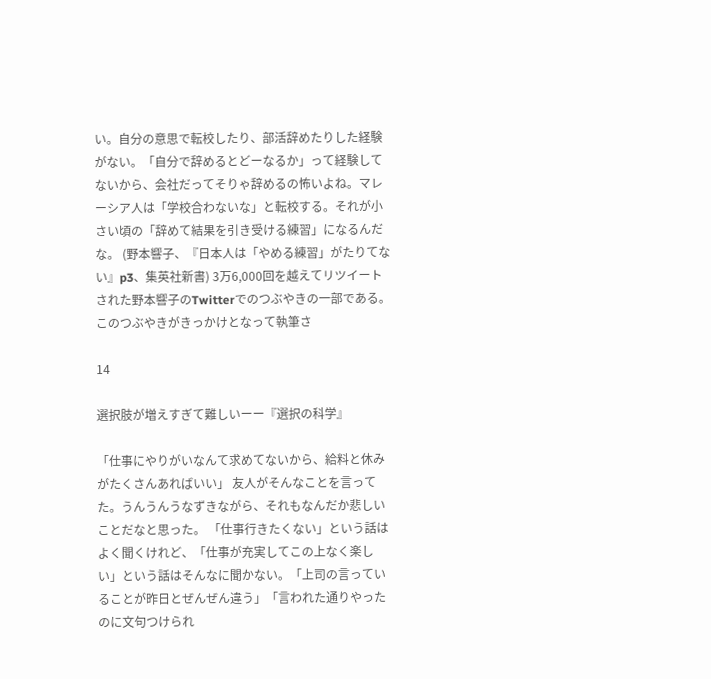い。自分の意思で転校したり、部活辞めたりした経験がない。「自分で辞めるとどーなるか」って経験してないから、会社だってそりゃ辞めるの怖いよね。マレーシア人は「学校合わないな」と転校する。それが小さい頃の「辞めて結果を引き受ける練習」になるんだな。 (野本響子、『日本人は「やめる練習」がたりてない』p3、集英社新書) 3万6,000回を越えてリツイートされた野本響子のTwitterでのつぶやきの一部である。このつぶやきがきっかけとなって執筆さ

14

選択肢が増えすぎて難しいーー『選択の科学』

「仕事にやりがいなんて求めてないから、給料と休みがたくさんあればいい」 友人がそんなことを言ってた。うんうんうなずきながら、それもなんだか悲しいことだなと思った。 「仕事行きたくない」という話はよく聞くけれど、「仕事が充実してこの上なく楽しい」という話はそんなに聞かない。「上司の言っていることが昨日とぜんぜん違う」「言われた通りやったのに文句つけられ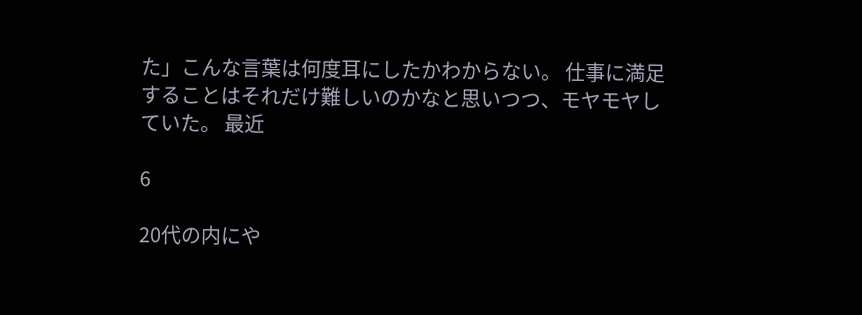た」こんな言葉は何度耳にしたかわからない。 仕事に満足することはそれだけ難しいのかなと思いつつ、モヤモヤしていた。 最近

6

20代の内にや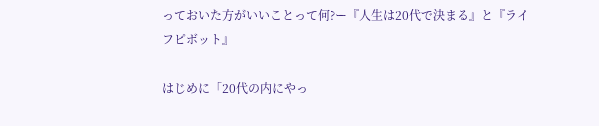っておいた方がいいことって何?ー『人生は20代で決まる』と『ライフピボット』

はじめに「20代の内にやっ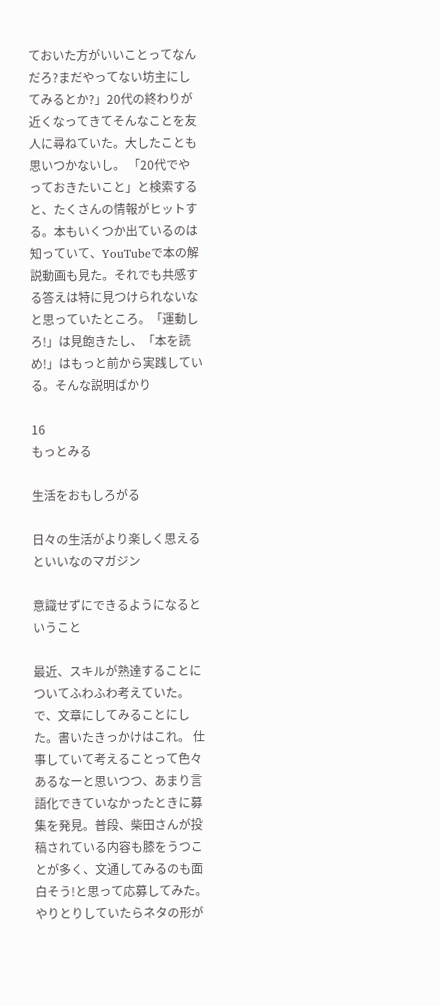ておいた方がいいことってなんだろ?まだやってない坊主にしてみるとか?」20代の終わりが近くなってきてそんなことを友人に尋ねていた。大したことも思いつかないし。 「20代でやっておきたいこと」と検索すると、たくさんの情報がヒットする。本もいくつか出ているのは知っていて、YouTubeで本の解説動画も見た。それでも共感する答えは特に見つけられないなと思っていたところ。「運動しろ!」は見飽きたし、「本を読め!」はもっと前から実践している。そんな説明ばかり

16
もっとみる

生活をおもしろがる

日々の生活がより楽しく思えるといいなのマガジン

意識せずにできるようになるということ

最近、スキルが熟達することについてふわふわ考えていた。 で、文章にしてみることにした。書いたきっかけはこれ。 仕事していて考えることって色々あるなーと思いつつ、あまり言語化できていなかったときに募集を発見。普段、柴田さんが投稿されている内容も膝をうつことが多く、文通してみるのも面白そう!と思って応募してみた。 やりとりしていたらネタの形が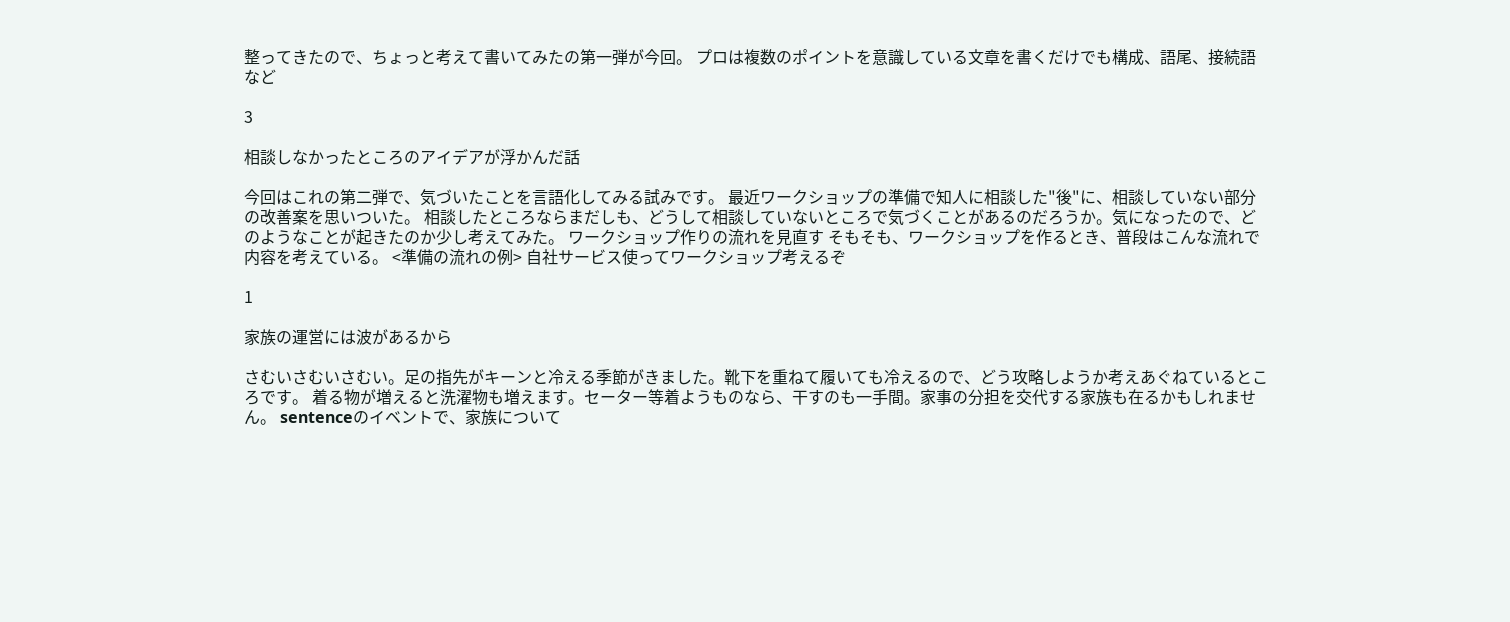整ってきたので、ちょっと考えて書いてみたの第一弾が今回。 プロは複数のポイントを意識している文章を書くだけでも構成、語尾、接続語など

3

相談しなかったところのアイデアが浮かんだ話

今回はこれの第二弾で、気づいたことを言語化してみる試みです。 最近ワークショップの準備で知人に相談した"後"に、相談していない部分の改善案を思いついた。 相談したところならまだしも、どうして相談していないところで気づくことがあるのだろうか。気になったので、どのようなことが起きたのか少し考えてみた。 ワークショップ作りの流れを見直す そもそも、ワークショップを作るとき、普段はこんな流れで内容を考えている。 <準備の流れの例> 自社サービス使ってワークショップ考えるぞ

1

家族の運営には波があるから

さむいさむいさむい。足の指先がキーンと冷える季節がきました。靴下を重ねて履いても冷えるので、どう攻略しようか考えあぐねているところです。 着る物が増えると洗濯物も増えます。セーター等着ようものなら、干すのも一手間。家事の分担を交代する家族も在るかもしれません。 sentenceのイベントで、家族について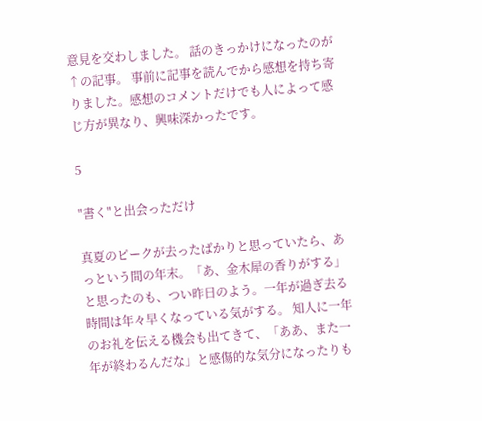意見を交わしました。 話のきっかけになったのが↑の記事。 事前に記事を読んでから感想を持ち寄りました。感想のコメントだけでも人によって感じ方が異なり、興味深かったです。

5

"書く"と出会っただけ

真夏のピークが去ったばかりと思っていたら、あっという間の年末。「あ、金木犀の香りがする」と思ったのも、つい昨日のよう。一年が過ぎ去る時間は年々早くなっている気がする。 知人に一年のお礼を伝える機会も出てきて、「ああ、また一年が終わるんだな」と感傷的な気分になったりも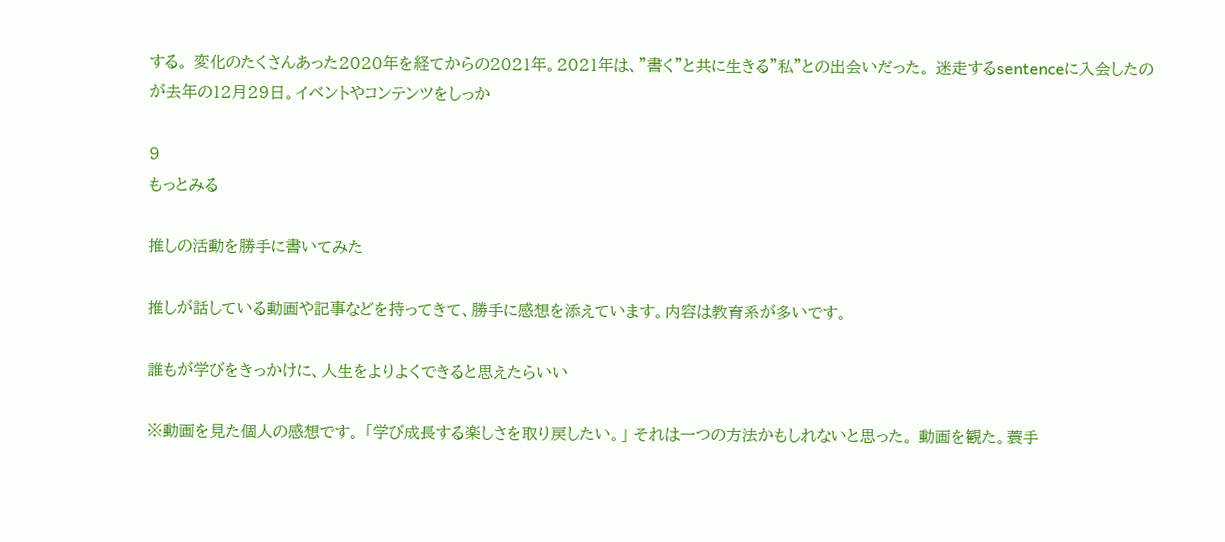する。 変化のたくさんあった2020年を経てからの2021年。2021年は、"書く"と共に生きる"私"との出会いだった。 迷走するsentenceに入会したのが去年の12月29日。イベントやコンテンツをしっか

9
もっとみる

推しの活動を勝手に書いてみた

推しが話している動画や記事などを持ってきて、勝手に感想を添えています。内容は教育系が多いです。

誰もが学びをきっかけに、人生をよりよくできると思えたらいい

※動画を見た個人の感想です。 「学び成長する楽しさを取り戻したい。」 それは一つの方法かもしれないと思った。 動画を観た。蓑手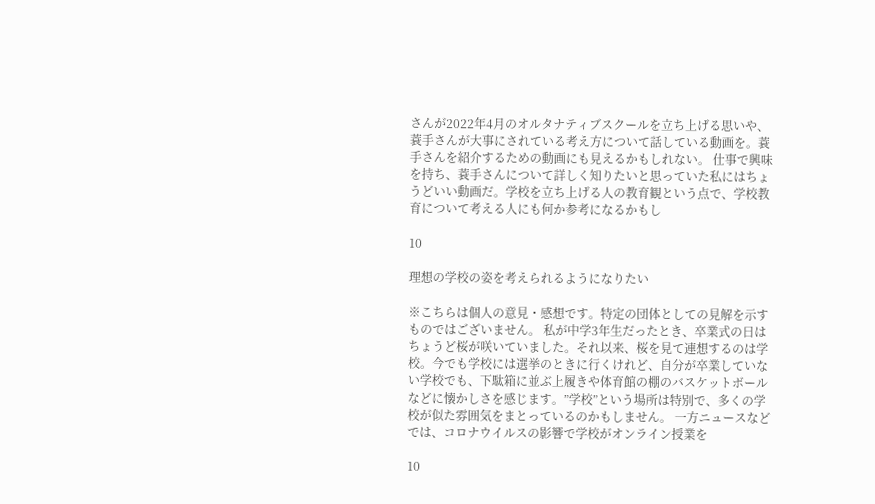さんが2022年4月のオルタナティブスクールを立ち上げる思いや、蓑手さんが大事にされている考え方について話している動画を。蓑手さんを紹介するための動画にも見えるかもしれない。 仕事で興味を持ち、蓑手さんについて詳しく知りたいと思っていた私にはちょうどいい動画だ。学校を立ち上げる人の教育観という点で、学校教育について考える人にも何か参考になるかもし

10

理想の学校の姿を考えられるようになりたい

※こちらは個人の意見・感想です。特定の団体としての見解を示すものではございません。 私が中学3年生だったとき、卒業式の日はちょうど桜が咲いていました。それ以来、桜を見て連想するのは学校。今でも学校には選挙のときに行くけれど、自分が卒業していない学校でも、下駄箱に並ぶ上履きや体育館の棚のバスケットボールなどに懐かしさを感じます。”学校”という場所は特別で、多くの学校が似た雰囲気をまとっているのかもしません。 一方ニュースなどでは、コロナウイルスの影響で学校がオンライン授業を

10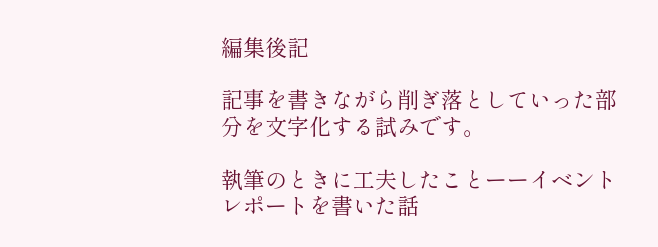編集後記

記事を書きながら削ぎ落としていった部分を文字化する試みです。

執筆のときに工夫したことーーイベントレポートを書いた話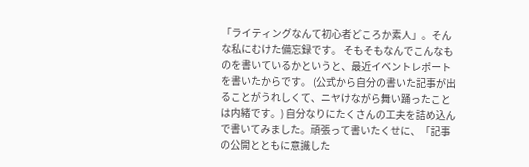「ライティングなんて初心者どころか素人」。そんな私にむけた備忘録です。 そもそもなんでこんなものを書いているかというと、最近イベントレポートを書いたからです。 (公式から自分の書いた記事が出ることがうれしくて、ニヤけながら舞い踊ったことは内緒です。) 自分なりにたくさんの工夫を詰め込んで書いてみました。頑張って書いたくせに、「記事の公開とともに意識した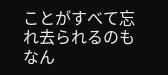ことがすべて忘れ去られるのもなん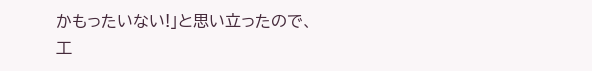かもったいない!」と思い立ったので、工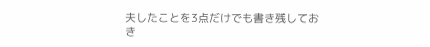夫したことを3点だけでも書き残しておき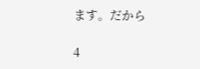ます。だから

4